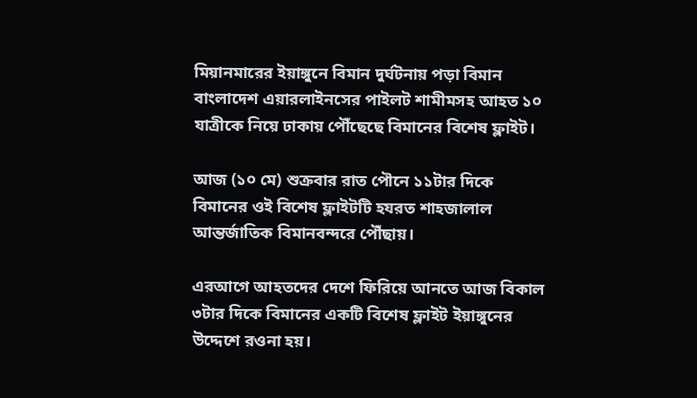মিয়ানমারের ইয়াঙ্গুনে বিমান দুর্ঘটনায় পড়া বিমান বাংলাদেশ এয়ারলাইনসের পাইলট শামীমসহ আহত ১০ যাত্রীকে নিয়ে ঢাকায় পৌঁছেছে বিমানের বিশেষ ফ্লাইট।

আজ (১০ মে) শুক্রবার রাত পৌনে ১১টার দিকে বিমানের ওই বিশেষ ফ্লাইটটি হযরত শাহজালাল আন্তর্জাতিক বিমানবন্দরে পৌঁছায়।

এরআগে আহতদের দেশে ফিরিয়ে আনতে আজ বিকাল ৩টার দিকে বিমানের একটি বিশেষ ফ্লাইট ইয়াঙ্গুনের উদ্দেশে রওনা হয়।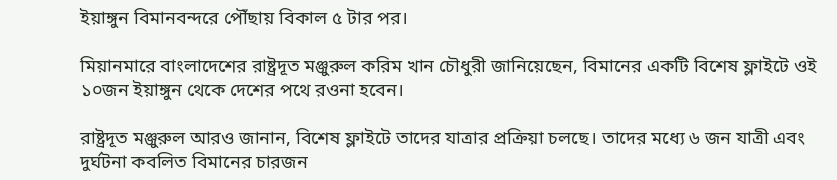ইয়াঙ্গুন বিমানবন্দরে পৌঁছায় বিকাল ৫ টার পর।

মিয়ানমারে বাংলাদেশের রাষ্ট্রদূত মঞ্জুরুল করিম খান চৌধুরী জানিয়েছেন, বিমানের একটি বিশেষ ফ্লাইটে ওই ১০জন ইয়াঙ্গুন থেকে দেশের পথে রওনা হবেন।

রাষ্ট্রদূত মঞ্জুরুল আরও জানান, বিশেষ ফ্লাইটে তাদের যাত্রার প্রক্রিয়া চলছে। তাদের মধ্যে ৬ জন যাত্রী এবং দুর্ঘটনা কবলিত বিমানের চারজন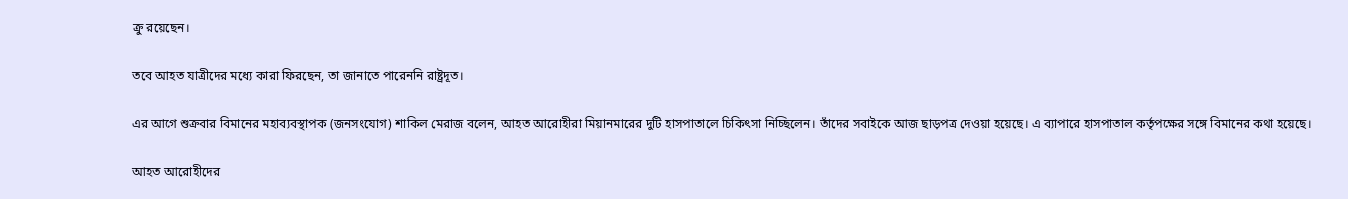ক্রু রয়েছেন।

তবে আহত যাত্রীদের মধ্যে কারা ফিরছেন, তা জানাতে পারেননি রাষ্ট্রদূত।

এর আগে শুক্রবার বিমানের মহাব্যবস্থাপক (জনসংযোগ) শাকিল মেরাজ বলেন, আহত আরোহীরা মিয়ানমারের দুটি হাসপাতালে চিকিৎসা নিচ্ছিলেন। তাঁদের সবাইকে আজ ছাড়পত্র দেওয়া হয়েছে। এ ব্যাপারে হাসপাতাল কর্তৃপক্ষের সঙ্গে বিমানের কথা হয়েছে।

আহত আরোহীদের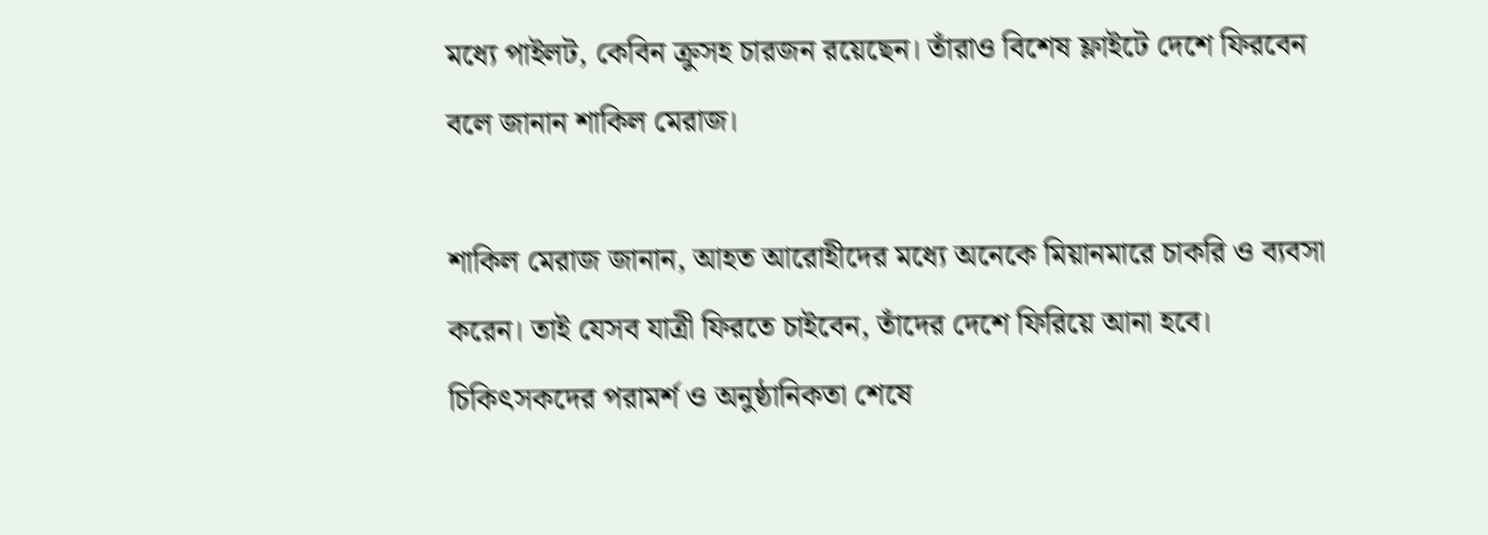মধ্যে পাইলট, কেবিন ক্রুসহ চারজন রয়েছেন। তাঁরাও বিশেষ ফ্লাইটে দেশে ফিরবেন বলে জানান শাকিল মেরাজ।

শাকিল মেরাজ জানান, আহত আরোহীদের মধ্যে অনেকে মিয়ানমারে চাকরি ও ব্যবসা করেন। তাই যেসব যাত্রী ফিরতে চাইবেন, তাঁদের দেশে ফিরিয়ে আনা হবে। চিকিৎসকদের পরামর্শ ও অনুষ্ঠানিকতা শেষে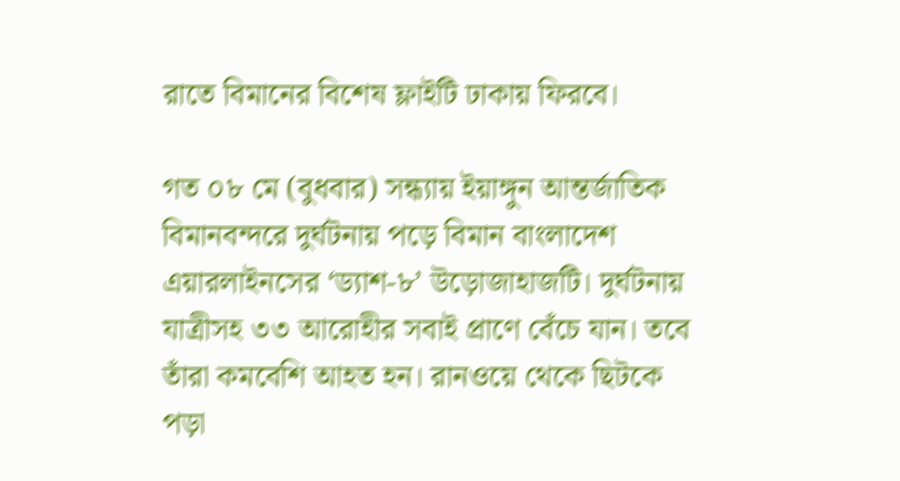রাতে বিমানের বিশেষ ফ্লাইটি ঢাকায় ফিরবে।

গত ০৮ মে (বুধবার) সন্ধ্যায় ইয়াঙ্গুন আন্তর্জাতিক বিমানবন্দরে দুর্ঘটনায় পড়ে বিমান বাংলাদেশ এয়ারলাইনসের ‘ড্যাশ-৮’ উড়োজাহাজটি। দুর্ঘটনায় যাত্রীসহ ৩৩ আরোহীর সবাই প্রাণে বেঁচে যান। তবে তাঁরা কমবেশি আহত হন। রানওয়ে থেকে ছিটকে পড়া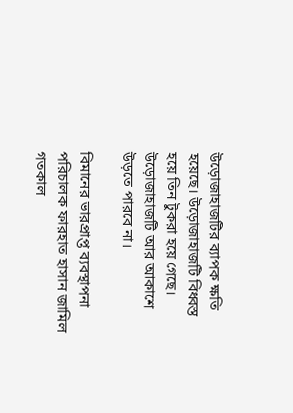উড়োজাহাজটির ব্যাপক ক্ষতি হয়েছে। উড়োজাহাজটি বিধ্বস্ত হয়ে তিন টুকরা হয়ে গেছে। উড়োজাহাজটি আর আকাশে উড়তে পারবে না।

বিমানের ভারপ্রাপ্ত ব্যবস্থাপনা পরিচালক ফারহাত হাসান জামিল গতকাল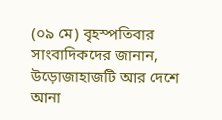(০৯ মে) বৃহস্পতিবার সাংবাদিকদের জানান, উড়োজাহাজটি আর দেশে আনা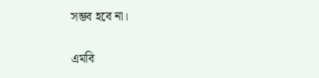সম্ভব হবে না।

এমবি